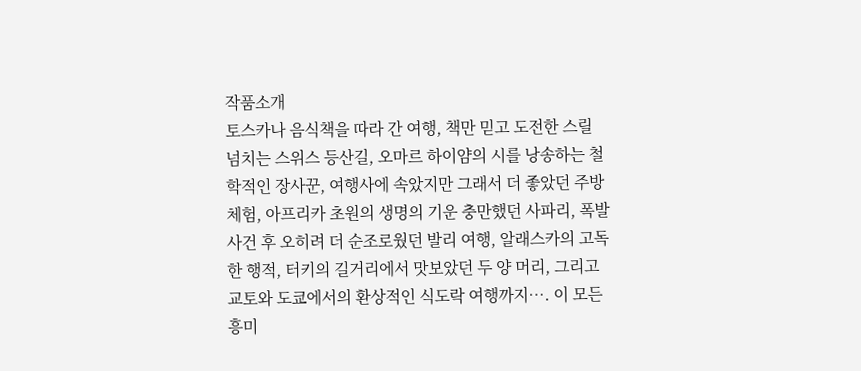작품소개
토스카나 음식책을 따라 간 여행, 책만 믿고 도전한 스릴 넘치는 스위스 등산길, 오마르 하이얌의 시를 낭송하는 철학적인 장사꾼, 여행사에 속았지만 그래서 더 좋았던 주방 체험, 아프리카 초원의 생명의 기운 충만했던 사파리, 폭발 사건 후 오히려 더 순조로웠던 발리 여행, 알래스카의 고독한 행적, 터키의 길거리에서 맛보았던 두 양 머리, 그리고 교토와 도쿄에서의 환상적인 식도락 여행까지…. 이 모든 흥미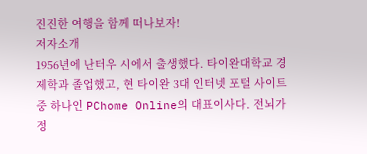진진한 여행을 함께 떠나보자!
저자소개
1956년에 난터우 시에서 출생했다. 타이완대학교 경제학과 졸업했고, 현 타이완 3대 인터넷 포털 사이트 중 하나인 PChome Online의 대표이사다. 전뇌가정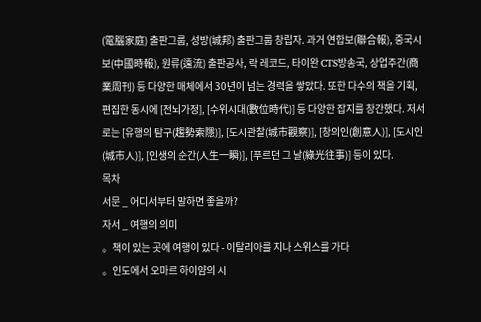(電腦家庭) 출판그룹, 성방(城邦) 출판그룹 창립자. 과거 연합보(聯合報), 중국시보(中國時報), 원류(遠流) 출판공사, 락 레코드, 타이완 CTS방송국, 상업주간(商業周刊) 등 다양한 매체에서 30년이 넘는 경력을 쌓았다. 또한 다수의 책을 기획, 편집한 동시에 [전뇌가정], [수위시대(數位時代)] 등 다양한 잡지를 창간했다. 저서로는 [유행의 탐구(趨勢索隱)], [도시관찰(城市觀察)], [창의인(創意人)], [도시인(城市人)], [인생의 순간(人生一瞬)], [푸르던 그 날(綠光往事)] 등이 있다.
목차
서문 _ 어디서부터 말하면 좋을까?
자서 _ 여행의 의미
。책이 있는 곳에 여행이 있다 - 이탈리아를 지나 스위스를 가다
。인도에서 오마르 하이얌의 시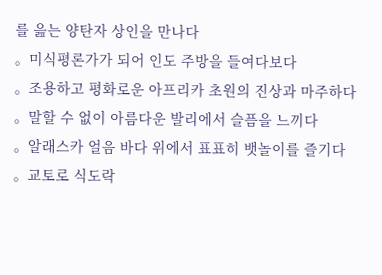를 읊는 양탄자 상인을 만나다
。미식평론가가 되어 인도 주방을 들여다보다
。조용하고 평화로운 아프리카 초원의 진상과 마주하다
。말할 수 없이 아름다운 발리에서 슬픔을 느끼다
。알래스카 얼음 바다 위에서 표표히 뱃놀이를 즐기다
。교토로 식도락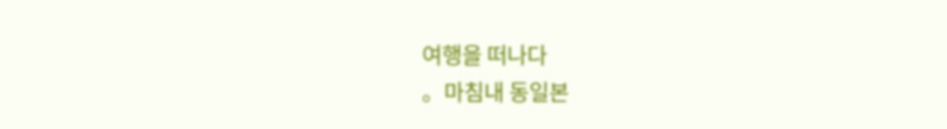여행을 떠나다
。마침내 동일본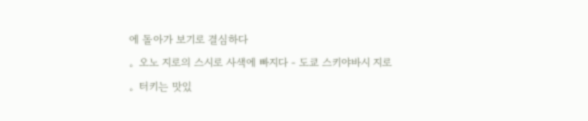에 돌아가 보기로 결심하다
。오노 지로의 스시로 사색에 빠지다 - 도쿄 스키야바시 지로
。터키는 맛있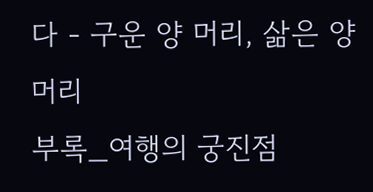다 - 구운 양 머리, 삶은 양 머리
부록_여행의 궁진점